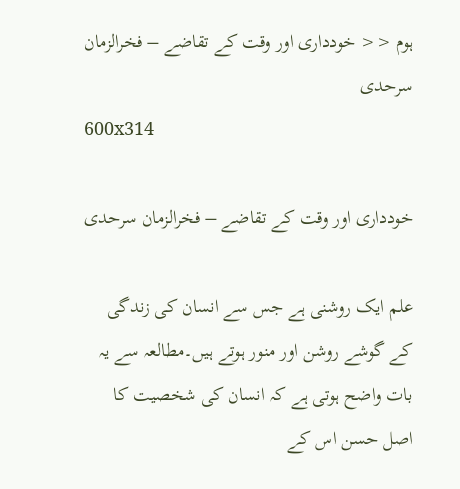ہوم << خودداری اور وقت کے تقاضے – فخرالزمان سرحدی
600x314

خودداری اور وقت کے تقاضے – فخرالزمان سرحدی

علم ایک روشنی ہے جس سے انسان کی زندگی کے گوشے روشن اور منور ہوتے ہیں۔مطالعہ سے یہ بات واضح ہوتی ہے کہ انسان کی شخصیت کا اصل حسن اس کے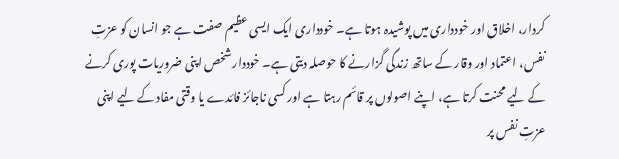کردار، اخلاق اور خودداری میں پوشیدہ ہوتا ہے۔ خودداری ایک ایسی عظیم صفت ہے جو انسان کو عزتِ نفس، اعتماد اور وقار کے ساتھ زندگی گزارنے کا حوصلہ دیتی ہے۔ خوددار شخص اپنی ضروریات پوری کرنے کے لیے محنت کرتا ہے، اپنے اصولوں پر قائم رہتا ہے اور کسی ناجائز فائدے یا وقتی مفاد کے لیے اپنی عزتِ نفس پر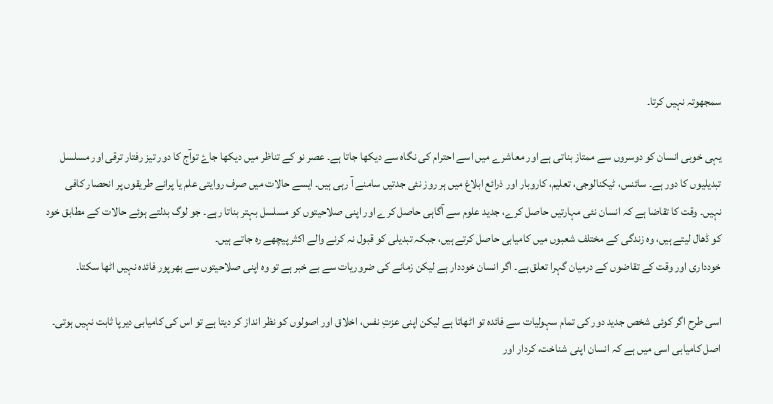سمجھوتہ نہیں کرتا۔

یہی خوبی انسان کو دوسروں سے ممتاز بناتی ہے اور معاشرے میں اسے احترام کی نگاہ سے دیکھا جاتا ہے۔ عصر نو کے تناظر میں دیکھا جاۓ توآج کا دور تیز رفتار ترقی اور مسلسل تبدیلیوں کا دور ہے۔ سائنس، ٹیکنالوجی، تعلیم، کاروبار اور ذرائع ابلاغ میں ہر روز نئی جدتیں سامنے آ رہی ہیں۔ ایسے حالات میں صرف روایتی علم یا پرانے طریقوں پر انحصار کافی نہیں۔ وقت کا تقاضا ہے کہ انسان نئی مہارتیں حاصل کرے، جدید علوم سے آگاہی حاصل کرے اور اپنی صلاحیتوں کو مسلسل بہتر بناتا رہے۔ جو لوگ بدلتے ہوئے حالات کے مطابق خود کو ڈھال لیتے ہیں، وہ زندگی کے مختلف شعبوں میں کامیابی حاصل کرتے ہیں، جبکہ تبدیلی کو قبول نہ کرنے والے اکثر پیچھے رہ جاتے ہیں۔
خودداری اور وقت کے تقاضوں کے درمیان گہرا تعلق ہے۔ اگر انسان خوددار ہے لیکن زمانے کی ضروریات سے بے خبر ہے تو وہ اپنی صلاحیتوں سے بھرپور فائدہ نہیں اٹھا سکتا۔

اسی طرح اگر کوئی شخص جدید دور کی تمام سہولیات سے فائدہ تو اٹھاتا ہے لیکن اپنی عزتِ نفس، اخلاق اور اصولوں کو نظر انداز کر دیتا ہے تو اس کی کامیابی دیرپا ثابت نہیں ہوتی۔ اصل کامیابی اسی میں ہے کہ انسان اپنی شناخت، کردار اور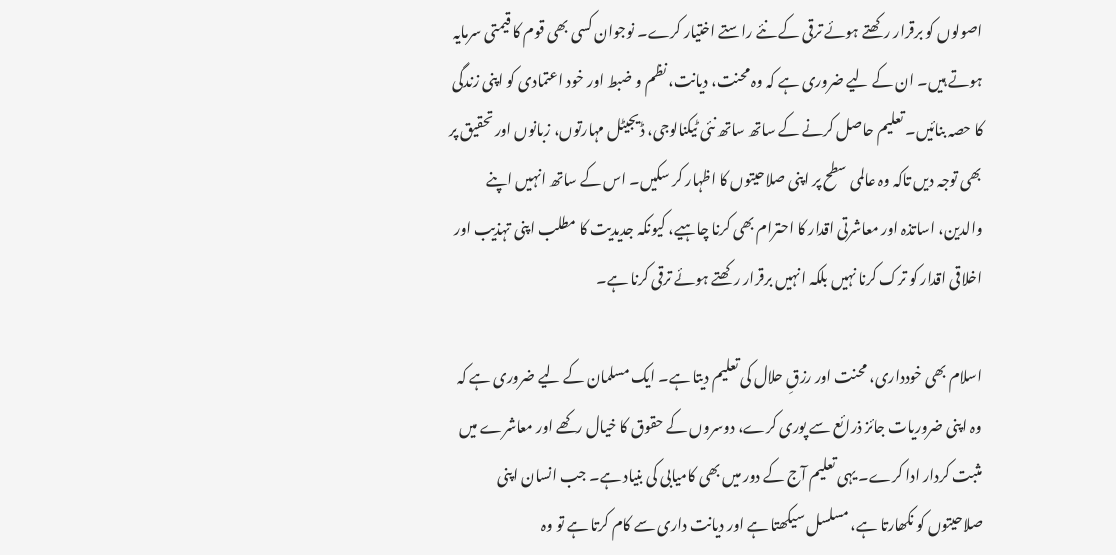اصولوں کو برقرار رکھتے ہوئے ترقی کے نئے راستے اختیار کرے۔ نوجوان کسی بھی قوم کا قیمتی سرمایہ ہوتے ہیں۔ ان کے لیے ضروری ہے کہ وہ محنت، دیانت، نظم و ضبط اور خود اعتمادی کو اپنی زندگی کا حصہ بنائیں۔ تعلیم حاصل کرنے کے ساتھ ساتھ نئی ٹیکنالوجی، ڈیجیٹل مہارتوں، زبانوں اور تحقیق پر بھی توجہ دیں تاکہ وہ عالمی سطح پر اپنی صلاحیتوں کا اظہار کر سکیں۔ اس کے ساتھ انہیں اپنے والدین، اساتذہ اور معاشرتی اقدار کا احترام بھی کرنا چاہیے، کیونکہ جدیدیت کا مطلب اپنی تہذیب اور اخلاقی اقدار کو ترک کرنا نہیں بلکہ انہیں برقرار رکھتے ہوئے ترقی کرنا ہے۔

اسلام بھی خودداری، محنت اور رزقِ حلال کی تعلیم دیتا ہے۔ ایک مسلمان کے لیے ضروری ہے کہ وہ اپنی ضروریات جائز ذرائع سے پوری کرے، دوسروں کے حقوق کا خیال رکھے اور معاشرے میں مثبت کردار ادا کرے۔ یہی تعلیم آج کے دور میں بھی کامیابی کی بنیاد ہے۔ جب انسان اپنی صلاحیتوں کو نکھارتا ہے، مسلسل سیکھتا ہے اور دیانت داری سے کام کرتا ہے تو وہ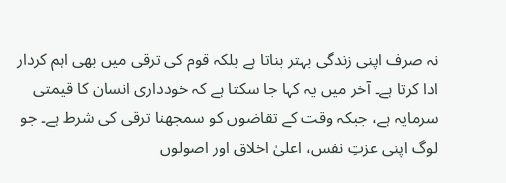نہ صرف اپنی زندگی بہتر بناتا ہے بلکہ قوم کی ترقی میں بھی اہم کردار ادا کرتا ہے۔ آخر میں یہ کہا جا سکتا ہے کہ خودداری انسان کا قیمتی سرمایہ ہے، جبکہ وقت کے تقاضوں کو سمجھنا ترقی کی شرط ہے۔ جو لوگ اپنی عزتِ نفس، اعلیٰ اخلاق اور اصولوں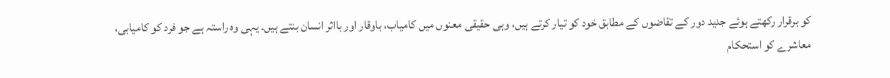کو برقرار رکھتے ہوئے جدید دور کے تقاضوں کے مطابق خود کو تیار کرتے ہیں، وہی حقیقی معنوں میں کامیاب، باوقار اور بااثر انسان بنتے ہیں۔ یہی وہ راستہ ہے جو فرد کو کامیابی، معاشرے کو استحکام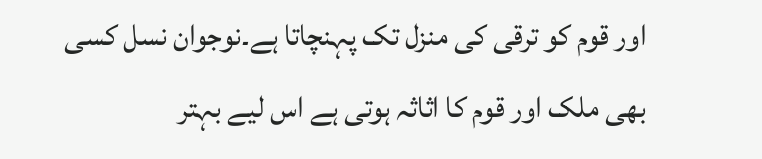اور قوم کو ترقی کی منزل تک پہنچاتا ہے۔نوجوان نسل کسی بھی ملک اور قوم کا اثاثہ ہوتی ہے اس لیے بہتر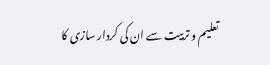تعلیم و تربیت سے ان کی کردار سازی کا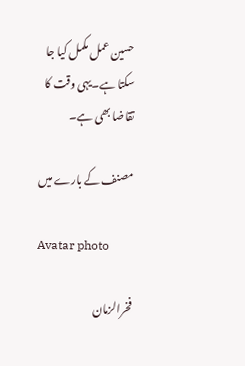حسین عمل مکمل کیا جا سکتا ہے۔یہی وقت کا تقاضا بھی ہے۔

مصنف کے بارے میں

Avatar photo

فخرالزمان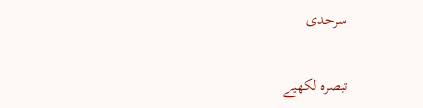سرحدی

تبصرہ لکھیے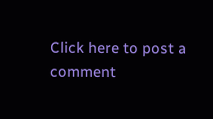Click here to post a comment